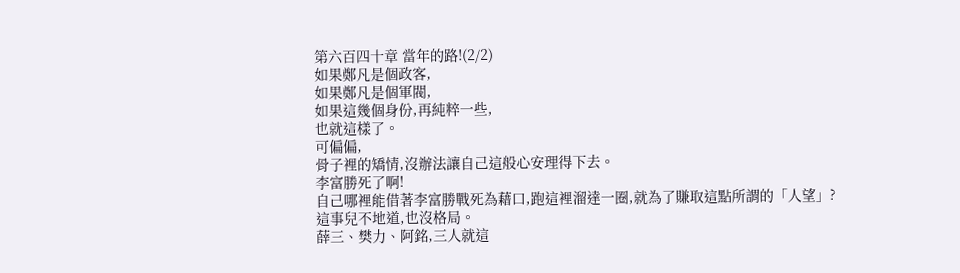第六百四十章 當年的路!(2/2)
如果鄭凡是個政客,
如果鄭凡是個軍閥,
如果這幾個身份,再純粹一些,
也就這樣了。
可偏偏,
骨子裡的矯情,沒辦法讓自己這般心安理得下去。
李富勝死了啊!
自己哪裡能借著李富勝戰死為藉口,跑這裡溜達一圈,就為了賺取這點所謂的「人望」?
這事兒不地道,也沒格局。
薛三、樊力、阿銘,三人就這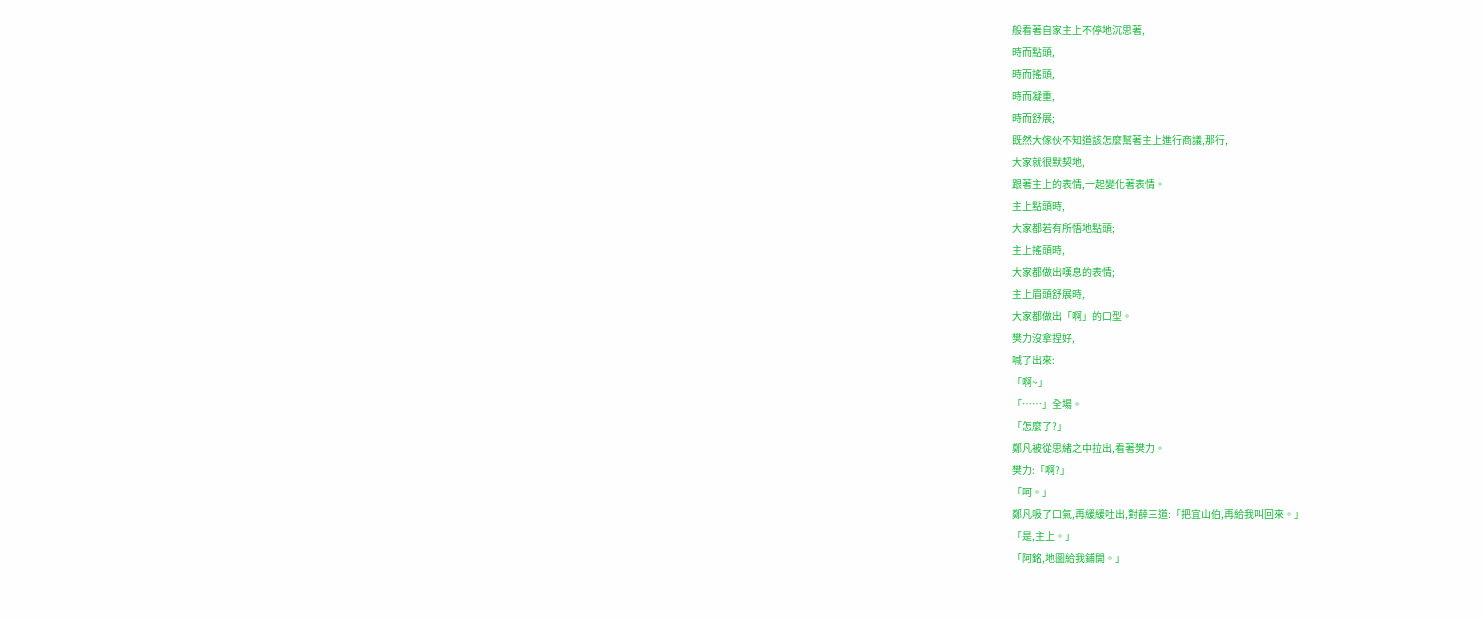般看著自家主上不停地沉思著,
時而點頭,
時而搖頭,
時而凝重,
時而舒展;
既然大傢伙不知道該怎麼幫著主上進行商議,那行,
大家就很默契地,
跟著主上的表情,一起變化著表情。
主上點頭時,
大家都若有所悟地點頭;
主上搖頭時,
大家都做出嘆息的表情;
主上眉頭舒展時,
大家都做出「啊」的口型。
樊力沒拿捏好,
喊了出來:
「啊~」
「……」全場。
「怎麼了?」
鄭凡被從思緒之中拉出,看著樊力。
樊力:「啊?」
「呵。」
鄭凡吸了口氣,再緩緩吐出,對薛三道:「把宜山伯,再給我叫回來。」
「是,主上。」
「阿銘,地圖給我鋪開。」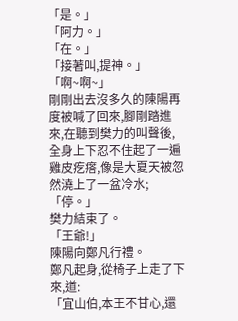「是。」
「阿力。」
「在。」
「接著叫,提神。」
「啊~啊~」
剛剛出去沒多久的陳陽再度被喊了回來,腳剛踏進來,在聽到樊力的叫聲後,全身上下忍不住起了一遍雞皮疙瘩,像是大夏天被忽然澆上了一盆冷水;
「停。」
樊力結束了。
「王爺!」
陳陽向鄭凡行禮。
鄭凡起身,從椅子上走了下來,道:
「宜山伯,本王不甘心,還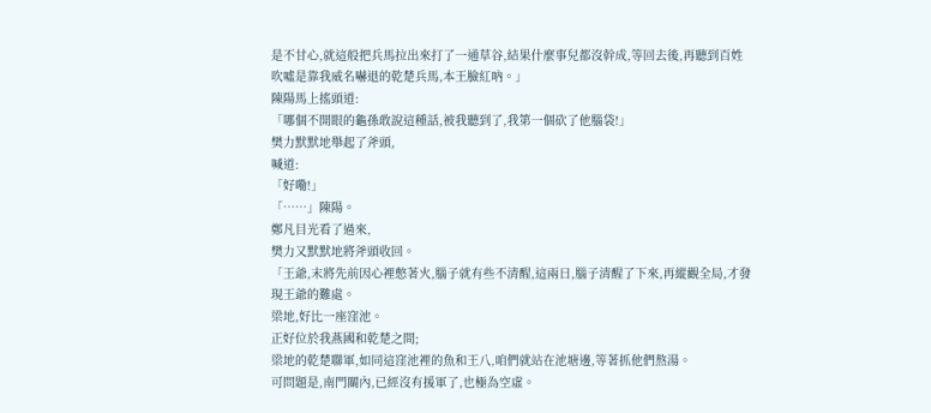是不甘心,就這般把兵馬拉出來打了一通草谷,結果什麼事兒都沒幹成,等回去後,再聽到百姓吹噓是靠我威名嚇退的乾楚兵馬,本王臉紅吶。」
陳陽馬上搖頭道:
「哪個不開眼的龜孫敢說這種話,被我聽到了,我第一個砍了他腦袋!」
樊力默默地舉起了斧頭,
喊道:
「好嘞!」
「……」陳陽。
鄭凡目光看了過來,
樊力又默默地將斧頭收回。
「王爺,末將先前因心裡憋著火,腦子就有些不清醒,這兩日,腦子清醒了下來,再縱觀全局,才發現王爺的難處。
梁地,好比一座窪池。
正好位於我燕國和乾楚之間;
梁地的乾楚聯軍,如同這窪池裡的魚和王八,咱們就站在池塘邊,等著抓他們熬湯。
可問題是,南門關內,已經沒有援軍了,也極為空虛。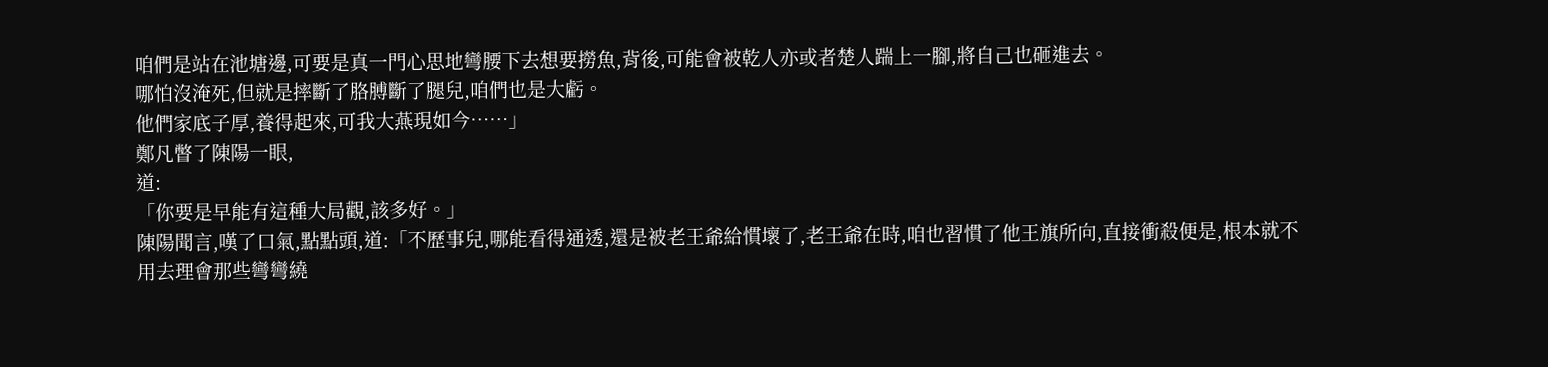咱們是站在池塘邊,可要是真一門心思地彎腰下去想要撈魚,背後,可能會被乾人亦或者楚人踹上一腳,將自己也砸進去。
哪怕沒淹死,但就是摔斷了胳膊斷了腿兒,咱們也是大虧。
他們家底子厚,養得起來,可我大燕現如今……」
鄭凡瞥了陳陽一眼,
道:
「你要是早能有這種大局觀,該多好。」
陳陽聞言,嘆了口氣,點點頭,道:「不歷事兒,哪能看得通透,還是被老王爺給慣壞了,老王爺在時,咱也習慣了他王旗所向,直接衝殺便是,根本就不用去理會那些彎彎繞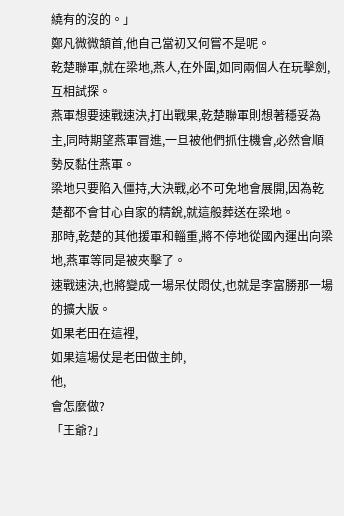繞有的沒的。」
鄭凡微微頷首,他自己當初又何嘗不是呢。
乾楚聯軍,就在梁地,燕人,在外圍,如同兩個人在玩擊劍,互相試探。
燕軍想要速戰速決,打出戰果,乾楚聯軍則想著穩妥為主,同時期望燕軍冒進,一旦被他們抓住機會,必然會順勢反黏住燕軍。
梁地只要陷入僵持,大決戰,必不可免地會展開,因為乾楚都不會甘心自家的精銳,就這般葬送在梁地。
那時,乾楚的其他援軍和輜重,將不停地從國內運出向梁地,燕軍等同是被夾擊了。
速戰速決,也將變成一場呆仗悶仗,也就是李富勝那一場的擴大版。
如果老田在這裡,
如果這場仗是老田做主帥,
他,
會怎麼做?
「王爺?」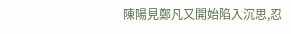陳陽見鄭凡又開始陷入沉思,忍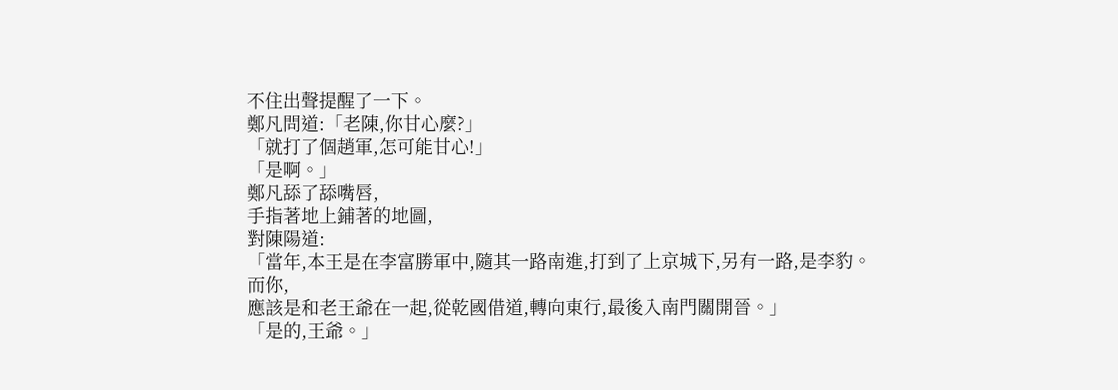不住出聲提醒了一下。
鄭凡問道:「老陳,你甘心麼?」
「就打了個趙軍,怎可能甘心!」
「是啊。」
鄭凡舔了舔嘴唇,
手指著地上鋪著的地圖,
對陳陽道:
「當年,本王是在李富勝軍中,隨其一路南進,打到了上京城下,另有一路,是李豹。
而你,
應該是和老王爺在一起,從乾國借道,轉向東行,最後入南門關開晉。」
「是的,王爺。」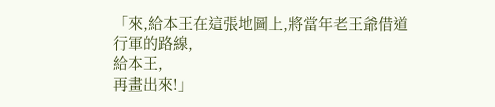「來,給本王在這張地圖上,將當年老王爺借道行軍的路線,
給本王,
再畫出來!」